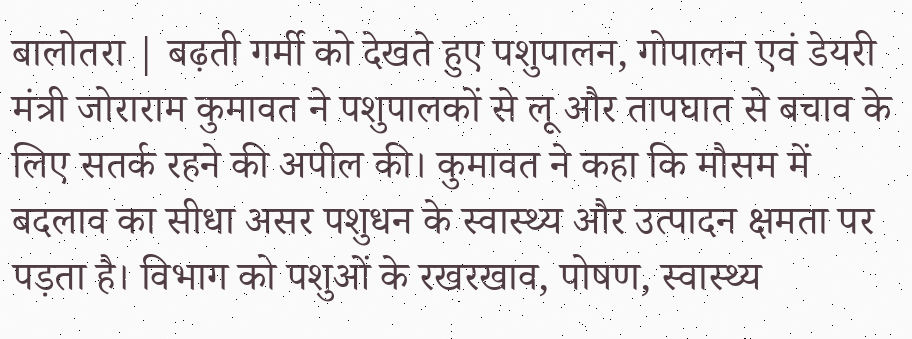बालोतरा | बढ़ती गर्मी को देखते हुए पशुपालन, गोपालन एवं डेयरी मंत्री जोराराम कुमावत ने पशुपालकों से लू और तापघात से बचाव के लिए सतर्क रहने की अपील की। कुमावत ने कहा कि मौसम में बदलाव का सीधा असर पशुधन के स्वास्थ्य और उत्पादन क्षमता पर पड़ता है। विभाग को पशुओं के रखरखाव, पोषण, स्वास्थ्य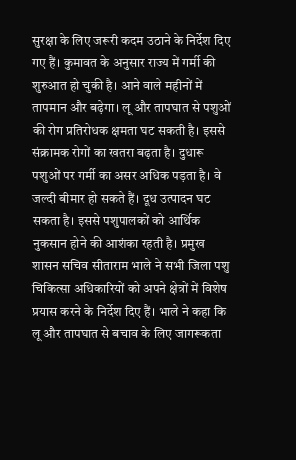सुरक्षा के लिए जरूरी कदम उठाने के निर्देश दिए गए हैं। कुमावत के अनुसार राज्य में गर्मी की शुरुआत हो चुकी है। आने वाले महीनों में तापमान और बढ़ेगा। लू और तापघात से पशुओं की रोग प्रतिरोधक क्षमता घट सकती है। इससे संक्रामक रोगों का खतरा बढ़ता है। दुधारू पशुओं पर गर्मी का असर अधिक पड़ता है। वे जल्दी बीमार हो सकते हैं। दूध उत्पादन घट सकता है। इससे पशुपालकों को आर्थिक नुकसान होने की आशंका रहती है। प्रमुख शासन सचिव सीताराम भाले ने सभी जिला पशु चिकित्सा अधिकारियों को अपने क्षेत्रों में विशेष प्रयास करने के निर्देश दिए हैं। भाले ने कहा कि लू और तापघात से बचाव के लिए जागरूकता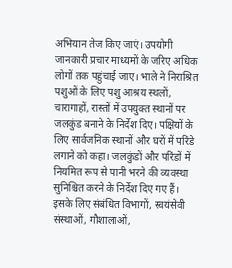अभियान तेज किए जाएं। उपयोगी जानकारी प्रचार माध्यमों के जरिए अधिक लोगों तक पहुंचाई जाए। भाले ने निराश्रित पशुओं के लिए पशु आश्रय स्थलों, चारागाहों, रास्तों में उपयुक्त स्थानों पर जलकुंड बनाने के निर्देश दिए। पक्षियों के लिए सार्वजनिक स्थानों और घरों में परिंडे लगाने को कहा। जलकुंडों और परिंडों में नियमित रूप से पानी भरने की व्यवस्था सुनिश्चित करने के निर्देश दिए गए हैं। इसके लिए संबंधित विभागों, स्वयंसेवी संस्थाओं, गौशालाओं,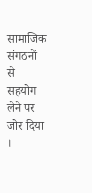सामाजिक संगठनों से सहयोग लेने पर जोर दिया ।